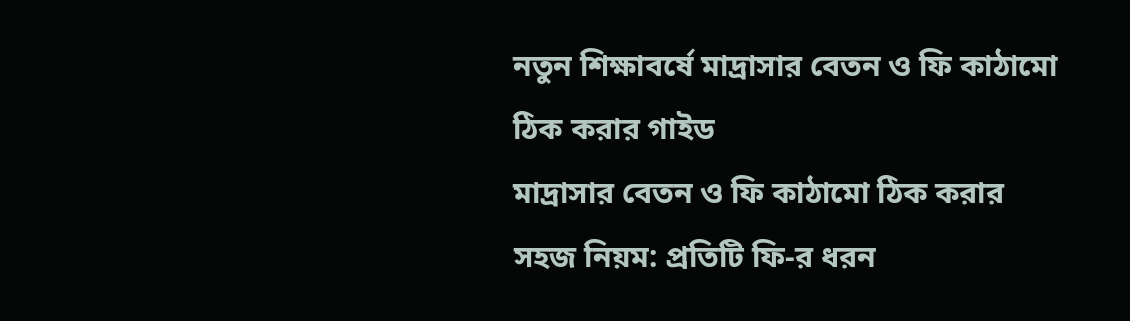নতুন শিক্ষাবর্ষে মাদ্রাসার বেতন ও ফি কাঠামো ঠিক করার গাইড
মাদ্রাসার বেতন ও ফি কাঠামো ঠিক করার সহজ নিয়ম: প্রতিটি ফি-র ধরন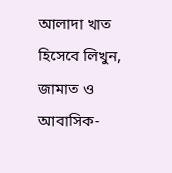আলাদা খাত হিসেবে লিখুন, জামাত ও আবাসিক-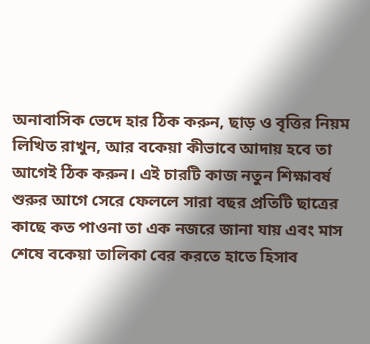অনাবাসিক ভেদে হার ঠিক করুন, ছাড় ও বৃত্তির নিয়ম লিখিত রাখুন, আর বকেয়া কীভাবে আদায় হবে তা আগেই ঠিক করুন। এই চারটি কাজ নতুন শিক্ষাবর্ষ শুরুর আগে সেরে ফেললে সারা বছর প্রতিটি ছাত্রের কাছে কত পাওনা তা এক নজরে জানা যায় এবং মাস শেষে বকেয়া তালিকা বের করতে হাতে হিসাব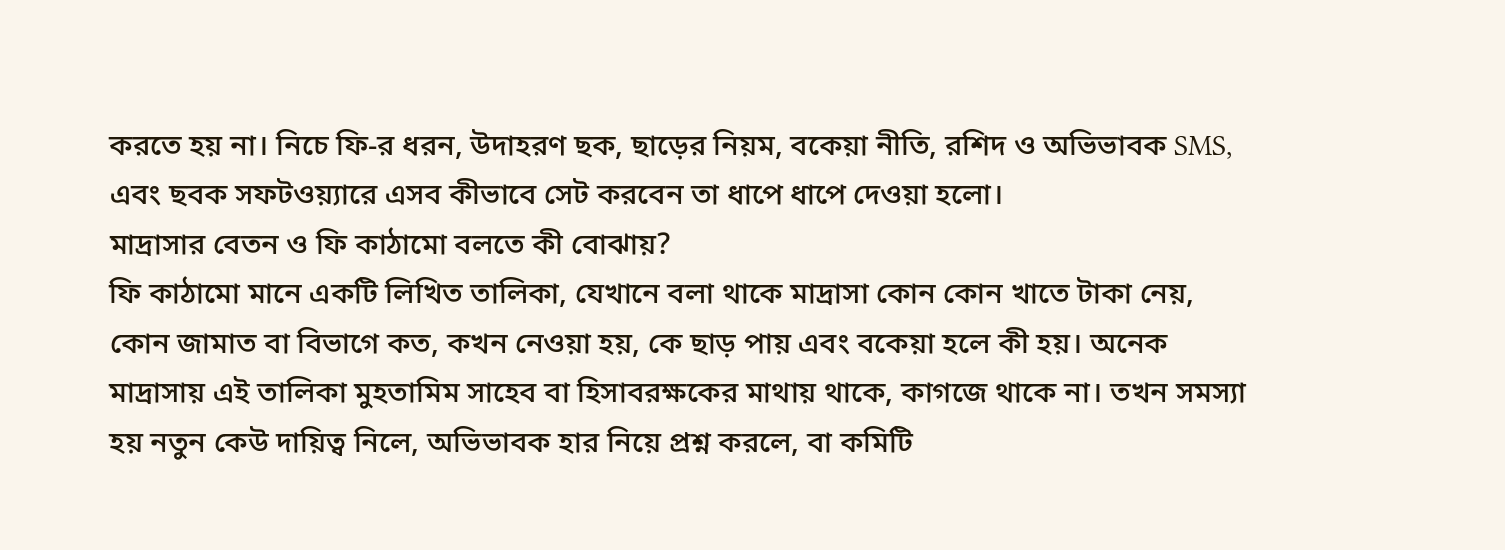করতে হয় না। নিচে ফি-র ধরন, উদাহরণ ছক, ছাড়ের নিয়ম, বকেয়া নীতি, রশিদ ও অভিভাবক SMS, এবং ছবক সফটওয়্যারে এসব কীভাবে সেট করবেন তা ধাপে ধাপে দেওয়া হলো।
মাদ্রাসার বেতন ও ফি কাঠামো বলতে কী বোঝায়?
ফি কাঠামো মানে একটি লিখিত তালিকা, যেখানে বলা থাকে মাদ্রাসা কোন কোন খাতে টাকা নেয়, কোন জামাত বা বিভাগে কত, কখন নেওয়া হয়, কে ছাড় পায় এবং বকেয়া হলে কী হয়। অনেক মাদ্রাসায় এই তালিকা মুহতামিম সাহেব বা হিসাবরক্ষকের মাথায় থাকে, কাগজে থাকে না। তখন সমস্যা হয় নতুন কেউ দায়িত্ব নিলে, অভিভাবক হার নিয়ে প্রশ্ন করলে, বা কমিটি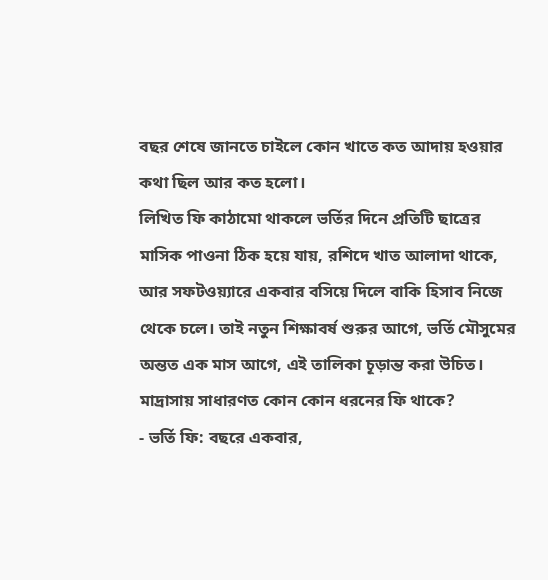বছর শেষে জানতে চাইলে কোন খাতে কত আদায় হওয়ার কথা ছিল আর কত হলো।
লিখিত ফি কাঠামো থাকলে ভর্তির দিনে প্রতিটি ছাত্রের মাসিক পাওনা ঠিক হয়ে যায়, রশিদে খাত আলাদা থাকে, আর সফটওয়্যারে একবার বসিয়ে দিলে বাকি হিসাব নিজে থেকে চলে। তাই নতুন শিক্ষাবর্ষ শুরুর আগে, ভর্তি মৌসুমের অন্তত এক মাস আগে, এই তালিকা চূড়ান্ত করা উচিত।
মাদ্রাসায় সাধারণত কোন কোন ধরনের ফি থাকে?
- ভর্তি ফি: বছরে একবার,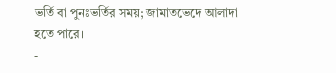ভর্তি বা পুনঃভর্তির সময়; জামাতভেদে আলাদা হতে পারে।
-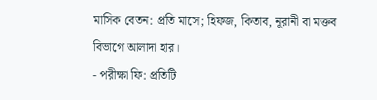মাসিক বেতন: প্রতি মাসে; হিফজ, কিতাব, নূরানী বা মক্তব বিভাগে আলাদা হার।
- পরীক্ষা ফি: প্রতিটি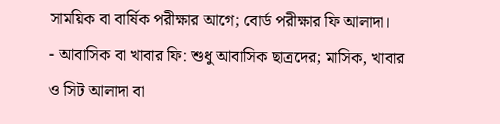সাময়িক বা বার্ষিক পরীক্ষার আগে; বোর্ড পরীক্ষার ফি আলাদা।
- আবাসিক বা খাবার ফি: শুধু আবাসিক ছাত্রদের; মাসিক, খাবার ও সিট আলাদা বা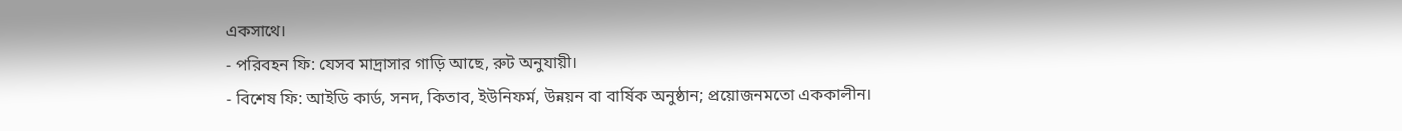একসাথে।
- পরিবহন ফি: যেসব মাদ্রাসার গাড়ি আছে, রুট অনুযায়ী।
- বিশেষ ফি: আইডি কার্ড, সনদ, কিতাব, ইউনিফর্ম, উন্নয়ন বা বার্ষিক অনুষ্ঠান; প্রয়োজনমতো এককালীন।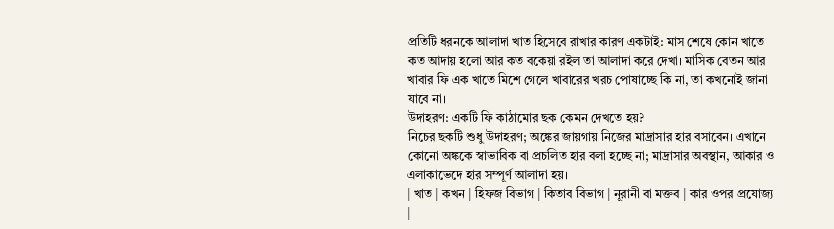প্রতিটি ধরনকে আলাদা খাত হিসেবে রাখার কারণ একটাই: মাস শেষে কোন খাতে কত আদায় হলো আর কত বকেয়া রইল তা আলাদা করে দেখা। মাসিক বেতন আর খাবার ফি এক খাতে মিশে গেলে খাবারের খরচ পোষাচ্ছে কি না, তা কখনোই জানা যাবে না।
উদাহরণ: একটি ফি কাঠামোর ছক কেমন দেখতে হয়?
নিচের ছকটি শুধু উদাহরণ; অঙ্কের জায়গায় নিজের মাদ্রাসার হার বসাবেন। এখানে কোনো অঙ্ককে স্বাভাবিক বা প্রচলিত হার বলা হচ্ছে না; মাদ্রাসার অবস্থান, আকার ও এলাকাভেদে হার সম্পূর্ণ আলাদা হয়।
| খাত | কখন | হিফজ বিভাগ | কিতাব বিভাগ | নূরানী বা মক্তব | কার ওপর প্রযোজ্য |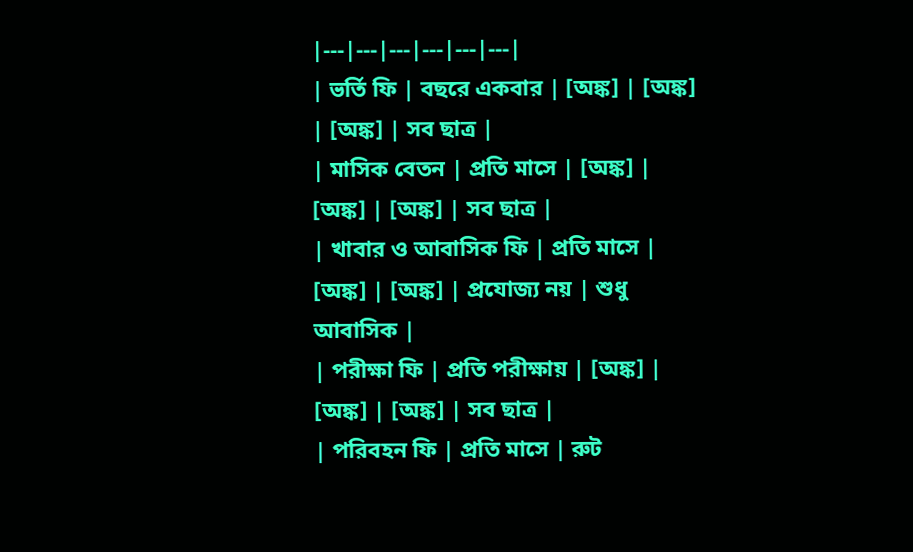|---|---|---|---|---|---|
| ভর্তি ফি | বছরে একবার | [অঙ্ক] | [অঙ্ক] | [অঙ্ক] | সব ছাত্র |
| মাসিক বেতন | প্রতি মাসে | [অঙ্ক] | [অঙ্ক] | [অঙ্ক] | সব ছাত্র |
| খাবার ও আবাসিক ফি | প্রতি মাসে | [অঙ্ক] | [অঙ্ক] | প্রযোজ্য নয় | শুধু আবাসিক |
| পরীক্ষা ফি | প্রতি পরীক্ষায় | [অঙ্ক] | [অঙ্ক] | [অঙ্ক] | সব ছাত্র |
| পরিবহন ফি | প্রতি মাসে | রুট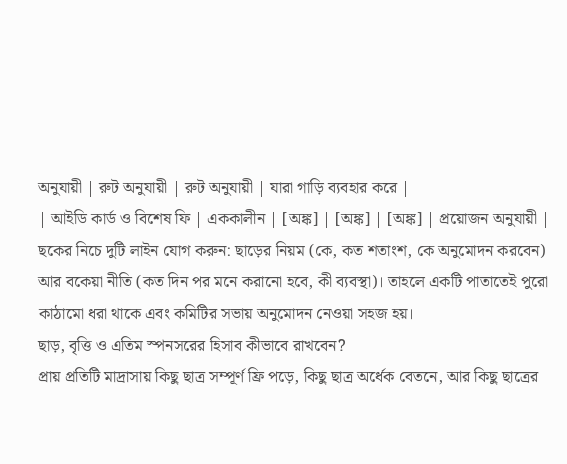অনুযায়ী | রুট অনুযায়ী | রুট অনুযায়ী | যারা গাড়ি ব্যবহার করে |
| আইডি কার্ড ও বিশেষ ফি | এককালীন | [অঙ্ক] | [অঙ্ক] | [অঙ্ক] | প্রয়োজন অনুযায়ী |
ছকের নিচে দুটি লাইন যোগ করুন: ছাড়ের নিয়ম (কে, কত শতাংশ, কে অনুমোদন করবেন) আর বকেয়া নীতি (কত দিন পর মনে করানো হবে, কী ব্যবস্থা)। তাহলে একটি পাতাতেই পুরো কাঠামো ধরা থাকে এবং কমিটির সভায় অনুমোদন নেওয়া সহজ হয়।
ছাড়, বৃত্তি ও এতিম স্পনসরের হিসাব কীভাবে রাখবেন?
প্রায় প্রতিটি মাদ্রাসায় কিছু ছাত্র সম্পূর্ণ ফ্রি পড়ে, কিছু ছাত্র অর্ধেক বেতনে, আর কিছু ছাত্রের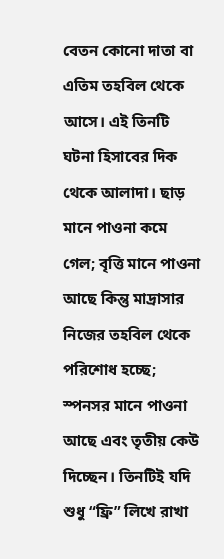বেতন কোনো দাতা বা এতিম তহবিল থেকে আসে। এই তিনটি ঘটনা হিসাবের দিক থেকে আলাদা। ছাড় মানে পাওনা কমে গেল; বৃত্তি মানে পাওনা আছে কিন্তু মাদ্রাসার নিজের তহবিল থেকে পরিশোধ হচ্ছে; স্পনসর মানে পাওনা আছে এবং তৃতীয় কেউ দিচ্ছেন। তিনটিই যদি শুধু “ফ্রি” লিখে রাখা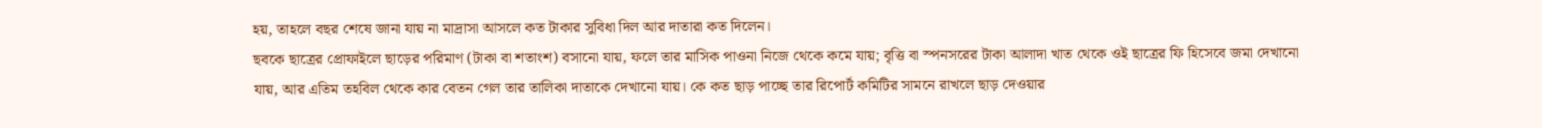হয়, তাহলে বছর শেষে জানা যায় না মাদ্রাসা আসলে কত টাকার সুবিধা দিল আর দাতারা কত দিলেন।
ছবকে ছাত্রের প্রোফাইলে ছাড়ের পরিমাণ (টাকা বা শতাংশ) বসানো যায়, ফলে তার মাসিক পাওনা নিজে থেকে কমে যায়; বৃত্তি বা স্পনসরের টাকা আলাদা খাত থেকে ওই ছাত্রের ফি হিসেবে জমা দেখানো যায়, আর এতিম তহবিল থেকে কার বেতন গেল তার তালিকা দাতাকে দেখানো যায়। কে কত ছাড় পাচ্ছে তার রিপোর্ট কমিটির সামনে রাখলে ছাড় দেওয়ার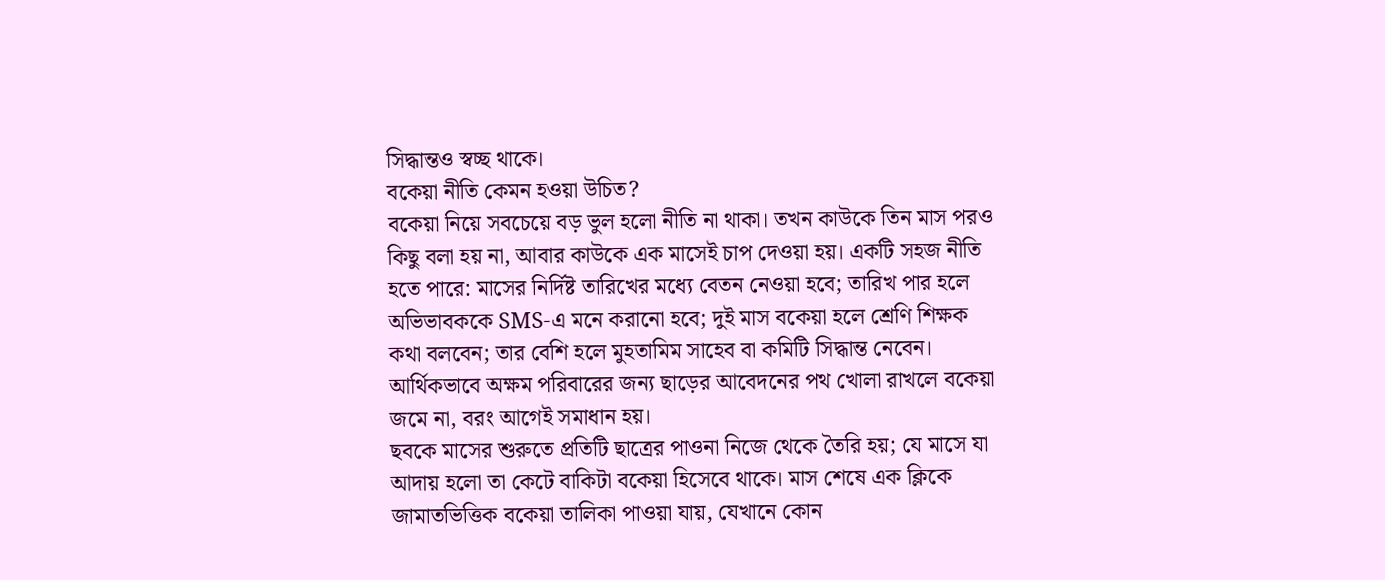সিদ্ধান্তও স্বচ্ছ থাকে।
বকেয়া নীতি কেমন হওয়া উচিত?
বকেয়া নিয়ে সবচেয়ে বড় ভুল হলো নীতি না থাকা। তখন কাউকে তিন মাস পরও কিছু বলা হয় না, আবার কাউকে এক মাসেই চাপ দেওয়া হয়। একটি সহজ নীতি হতে পারে: মাসের নির্দিষ্ট তারিখের মধ্যে বেতন নেওয়া হবে; তারিখ পার হলে অভিভাবককে SMS-এ মনে করানো হবে; দুই মাস বকেয়া হলে শ্রেণি শিক্ষক কথা বলবেন; তার বেশি হলে মুহতামিম সাহেব বা কমিটি সিদ্ধান্ত নেবেন। আর্থিকভাবে অক্ষম পরিবারের জন্য ছাড়ের আবেদনের পথ খোলা রাখলে বকেয়া জমে না, বরং আগেই সমাধান হয়।
ছবকে মাসের শুরুতে প্রতিটি ছাত্রের পাওনা নিজে থেকে তৈরি হয়; যে মাসে যা আদায় হলো তা কেটে বাকিটা বকেয়া হিসেবে থাকে। মাস শেষে এক ক্লিকে জামাতভিত্তিক বকেয়া তালিকা পাওয়া যায়, যেখানে কোন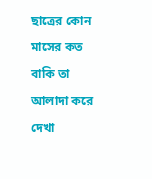ছাত্রের কোন মাসের কত বাকি তা আলাদা করে দেখা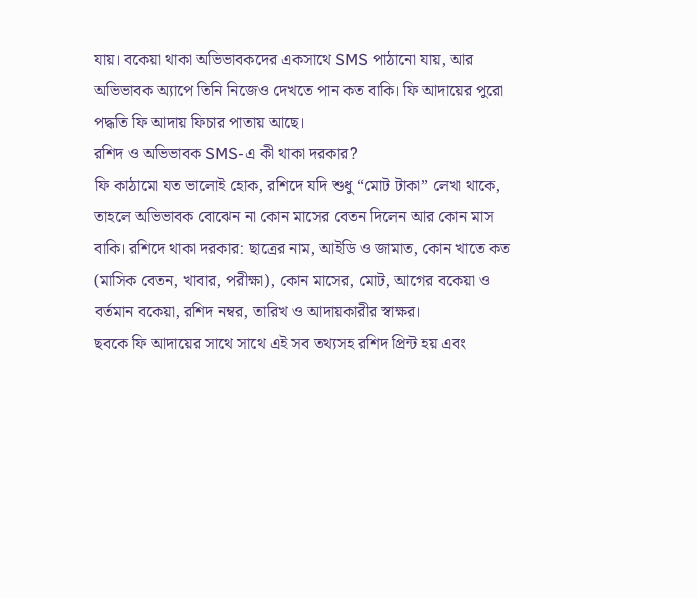যায়। বকেয়া থাকা অভিভাবকদের একসাথে SMS পাঠানো যায়, আর অভিভাবক অ্যাপে তিনি নিজেও দেখতে পান কত বাকি। ফি আদায়ের পুরো পদ্ধতি ফি আদায় ফিচার পাতায় আছে।
রশিদ ও অভিভাবক SMS-এ কী থাকা দরকার?
ফি কাঠামো যত ভালোই হোক, রশিদে যদি শুধু “মোট টাকা” লেখা থাকে, তাহলে অভিভাবক বোঝেন না কোন মাসের বেতন দিলেন আর কোন মাস বাকি। রশিদে থাকা দরকার: ছাত্রের নাম, আইডি ও জামাত, কোন খাতে কত (মাসিক বেতন, খাবার, পরীক্ষা), কোন মাসের, মোট, আগের বকেয়া ও বর্তমান বকেয়া, রশিদ নম্বর, তারিখ ও আদায়কারীর স্বাক্ষর।
ছবকে ফি আদায়ের সাথে সাথে এই সব তথ্যসহ রশিদ প্রিন্ট হয় এবং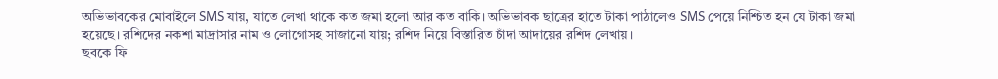অভিভাবকের মোবাইলে SMS যায়, যাতে লেখা থাকে কত জমা হলো আর কত বাকি। অভিভাবক ছাত্রের হাতে টাকা পাঠালেও SMS পেয়ে নিশ্চিত হন যে টাকা জমা হয়েছে। রশিদের নকশা মাদ্রাসার নাম ও লোগোসহ সাজানো যায়; রশিদ নিয়ে বিস্তারিত চাঁদা আদায়ের রশিদ লেখায়।
ছবকে ফি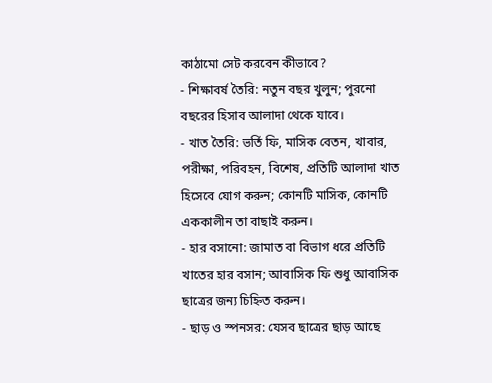কাঠামো সেট করবেন কীভাবে?
- শিক্ষাবর্ষ তৈরি: নতুন বছর খুলুন; পুরনো বছরের হিসাব আলাদা থেকে যাবে।
- খাত তৈরি: ভর্তি ফি, মাসিক বেতন, খাবার, পরীক্ষা, পরিবহন, বিশেষ, প্রতিটি আলাদা খাত হিসেবে যোগ করুন; কোনটি মাসিক, কোনটি এককালীন তা বাছাই করুন।
- হার বসানো: জামাত বা বিভাগ ধরে প্রতিটি খাতের হার বসান; আবাসিক ফি শুধু আবাসিক ছাত্রের জন্য চিহ্নিত করুন।
- ছাড় ও স্পনসর: যেসব ছাত্রের ছাড় আছে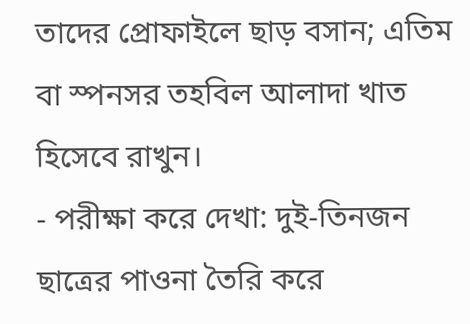তাদের প্রোফাইলে ছাড় বসান; এতিম বা স্পনসর তহবিল আলাদা খাত হিসেবে রাখুন।
- পরীক্ষা করে দেখা: দুই-তিনজন ছাত্রের পাওনা তৈরি করে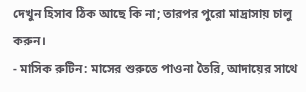দেখুন হিসাব ঠিক আছে কি না; তারপর পুরো মাদ্রাসায় চালু করুন।
- মাসিক রুটিন: মাসের শুরুতে পাওনা তৈরি, আদায়ের সাথে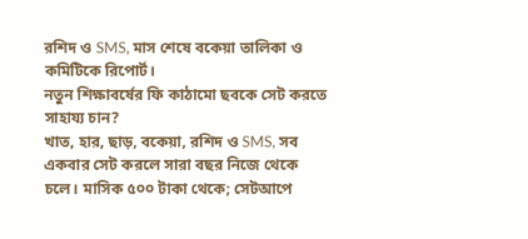রশিদ ও SMS, মাস শেষে বকেয়া তালিকা ও কমিটিকে রিপোর্ট।
নতুন শিক্ষাবর্ষের ফি কাঠামো ছবকে সেট করতে সাহায্য চান?
খাত, হার, ছাড়, বকেয়া, রশিদ ও SMS, সব একবার সেট করলে সারা বছর নিজে থেকে চলে। মাসিক ৫০০ টাকা থেকে; সেটআপে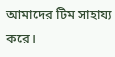আমাদের টিম সাহায্য করে।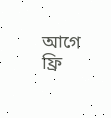আগে ফ্রি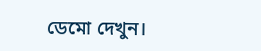ডেমো দেখুন।